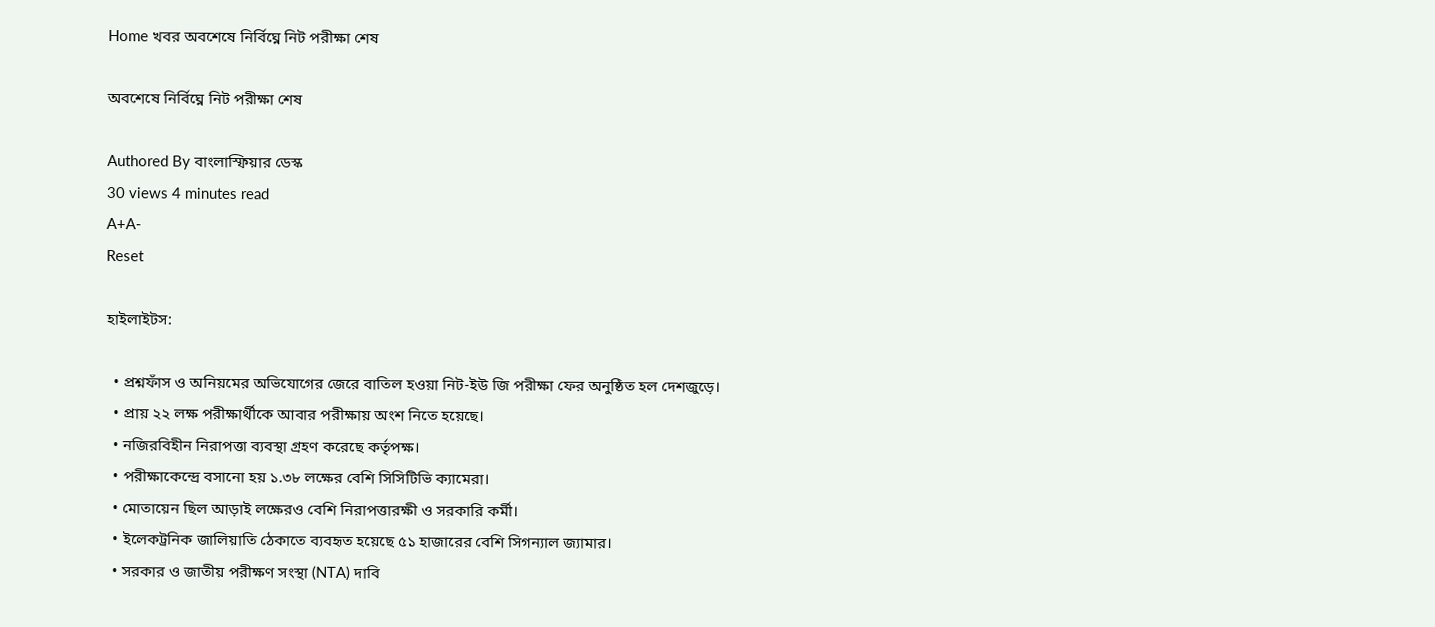Home খবর অবশেষে নির্বিঘ্নে নিট পরীক্ষা শেষ

অবশেষে নির্বিঘ্নে নিট পরীক্ষা শেষ

Authored By বাংলাস্ফিয়ার ডেস্ক
30 views 4 minutes read
A+A-
Reset

হাইলাইটস:

  • প্রশ্নফাঁস ও অনিয়মের অভিযোগের জেরে বাতিল হওয়া নিট-ইউ জি পরীক্ষা ফের অনুষ্ঠিত হল দেশজুড়ে।
  • প্রায় ২২ লক্ষ পরীক্ষার্থীকে আবার পরীক্ষায় অংশ নিতে হয়েছে।
  • নজিরবিহীন নিরাপত্তা ব্যবস্থা গ্রহণ করেছে কর্তৃপক্ষ।
  • পরীক্ষাকেন্দ্রে বসানো হয় ১.৩৮ লক্ষের বেশি সিসিটিভি ক্যামেরা।
  • মোতায়েন ছিল আড়াই লক্ষেরও বেশি নিরাপত্তারক্ষী ও সরকারি কর্মী।
  • ইলেকট্রনিক জালিয়াতি ঠেকাতে ব্যবহৃত হয়েছে ৫১ হাজারের বেশি সিগন্যাল জ্যামার।
  • সরকার ও জাতীয় পরীক্ষণ সংস্থা (NTA) দাবি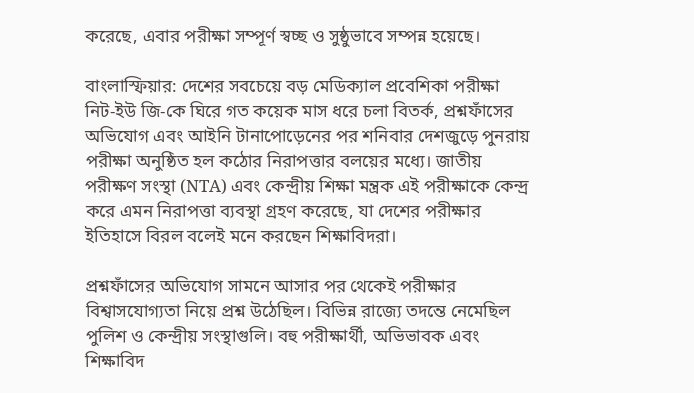করেছে, এবার পরীক্ষা সম্পূর্ণ স্বচ্ছ ও সুষ্ঠুভাবে সম্পন্ন হয়েছে।

বাংলাস্ফিয়ার: দেশের সবচেয়ে বড় মেডিক্যাল প্রবেশিকা পরীক্ষা নিট-ইউ জি-কে ঘিরে গত কয়েক মাস ধরে চলা বিতর্ক, প্রশ্নফাঁসের অভিযোগ এবং আইনি টানাপোড়েনের পর শনিবার দেশজুড়ে পুনরায় পরীক্ষা অনুষ্ঠিত হল কঠোর নিরাপত্তার বলয়ের মধ্যে। জাতীয় পরীক্ষণ সংস্থা (NTA) এবং কেন্দ্রীয় শিক্ষা মন্ত্রক এই পরীক্ষাকে কেন্দ্র করে এমন নিরাপত্তা ব্যবস্থা গ্রহণ করেছে, যা দেশের পরীক্ষার ইতিহাসে বিরল বলেই মনে করছেন শিক্ষাবিদরা।

প্রশ্নফাঁসের অভিযোগ সামনে আসার পর থেকেই পরীক্ষার বিশ্বাসযোগ্যতা নিয়ে প্রশ্ন উঠেছিল। বিভিন্ন রাজ্যে তদন্তে নেমেছিল পুলিশ ও কেন্দ্রীয় সংস্থাগুলি। বহু পরীক্ষার্থী, অভিভাবক এবং শিক্ষাবিদ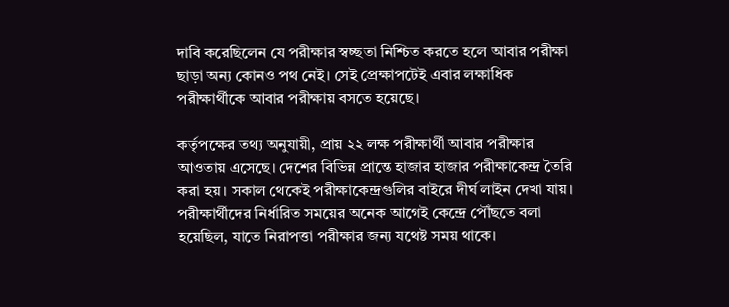দাবি করেছিলেন যে পরীক্ষার স্বচ্ছতা নিশ্চিত করতে হলে আবার পরীক্ষা ছাড়া অন্য কোনও পথ নেই। সেই প্রেক্ষাপটেই এবার লক্ষাধিক পরীক্ষার্থীকে আবার পরীক্ষায় বসতে হয়েছে।

কর্তৃপক্ষের তথ্য অনুযায়ী, প্রায় ২২ লক্ষ পরীক্ষার্থী আবার পরীক্ষার আওতায় এসেছে। দেশের বিভিন্ন প্রান্তে হাজার হাজার পরীক্ষাকেন্দ্র তৈরি করা হয়। সকাল থেকেই পরীক্ষাকেন্দ্রগুলির বাইরে দীর্ঘ লাইন দেখা যায়। পরীক্ষার্থীদের নির্ধারিত সময়ের অনেক আগেই কেন্দ্রে পৌঁছতে বলা হয়েছিল, যাতে নিরাপত্তা পরীক্ষার জন্য যথেষ্ট সময় থাকে।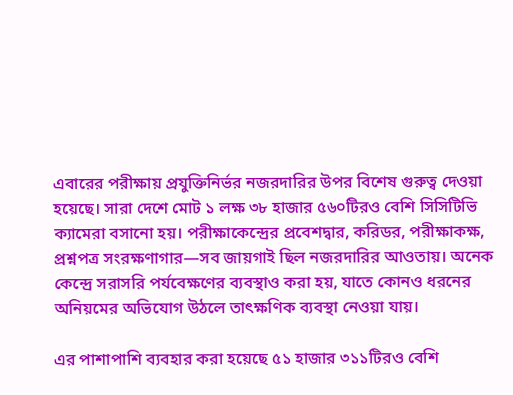এবারের পরীক্ষায় প্রযুক্তিনির্ভর নজরদারির উপর বিশেষ গুরুত্ব দেওয়া হয়েছে। সারা দেশে মোট ১ লক্ষ ৩৮ হাজার ৫৬০টিরও বেশি সিসিটিভি ক্যামেরা বসানো হয়। পরীক্ষাকেন্দ্রের প্রবেশদ্বার, করিডর, পরীক্ষাকক্ষ, প্রশ্নপত্র সংরক্ষণাগার—সব জায়গাই ছিল নজরদারির আওতায়। অনেক কেন্দ্রে সরাসরি পর্যবেক্ষণের ব্যবস্থাও করা হয়, যাতে কোনও ধরনের অনিয়মের অভিযোগ উঠলে তাৎক্ষণিক ব্যবস্থা নেওয়া যায়।

এর পাশাপাশি ব্যবহার করা হয়েছে ৫১ হাজার ৩১১টিরও বেশি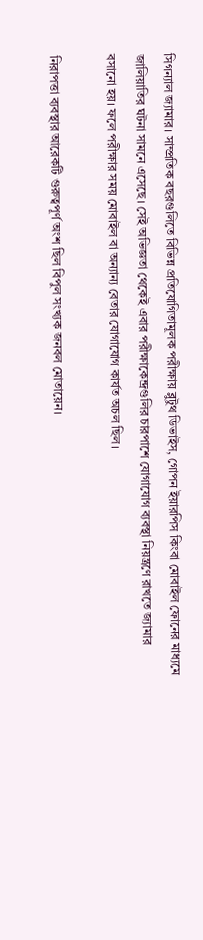সিগন্যাল জ্যামার। সাম্প্রতিক বছরগুলিতে বিভিন্ন প্রতিযোগিতামূলক পরীক্ষায় ব্লুটুথ ডিভাইস, গোপন ইয়ারপিস কিংবা মোবাইল ফোনের মাধ্যমে জালিয়াতির ঘটনা সামনে এসেছে। সেই অভিজ্ঞতা থেকেই এবার পরীক্ষাকেন্দ্রগুলির চারপাশে যোগাযোগ ব্যবস্থা নিয়ন্ত্রণে রাখতে জ্যামার বসানো হয়। ফলে পরীক্ষার সময় মোবাইল বা অন্যান্য বেতার যোগাযোগ কার্যত অচল ছিল।

নিরাপত্তা ব্যবস্থার আরেকটি গুরুত্বপূর্ণ অংশ ছিল বিপুল সংখ্যক জনবল মোতায়েন।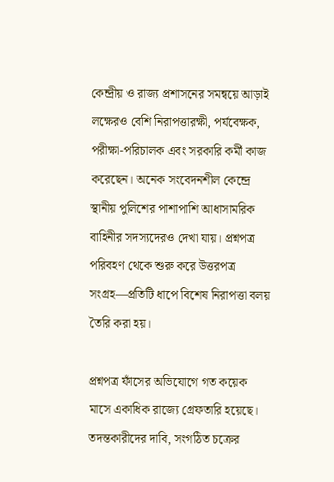কেন্দ্রীয় ও রাজ্য প্রশাসনের সমন্বয়ে আড়াই লক্ষেরও বেশি নিরাপত্তারক্ষী, পর্যবেক্ষক, পরীক্ষা-পরিচালক এবং সরকারি কর্মী কাজ করেছেন। অনেক সংবেদনশীল কেন্দ্রে স্থানীয় পুলিশের পাশাপাশি আধাসামরিক বাহিনীর সদস্যদেরও দেখা যায়। প্রশ্নপত্র পরিবহণ থেকে শুরু করে উত্তরপত্র সংগ্রহ—প্রতিটি ধাপে বিশেষ নিরাপত্তা বলয় তৈরি করা হয়।

প্রশ্নপত্র ফাঁসের অভিযোগে গত কয়েক মাসে একাধিক রাজ্যে গ্রেফতারি হয়েছে। তদন্তকারীদের দাবি, সংগঠিত চক্রের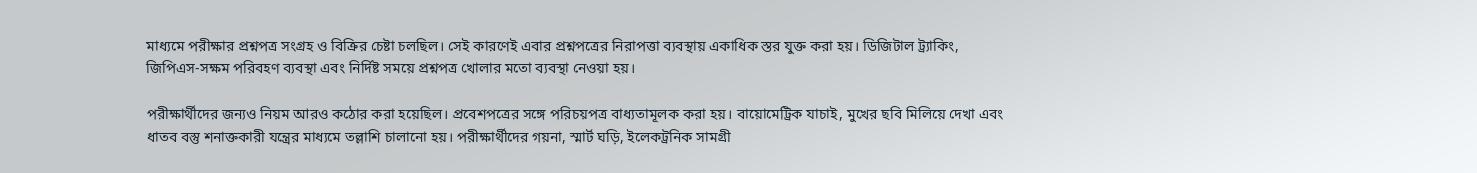মাধ্যমে পরীক্ষার প্রশ্নপত্র সংগ্রহ ও বিক্রির চেষ্টা চলছিল। সেই কারণেই এবার প্রশ্নপত্রের নিরাপত্তা ব্যবস্থায় একাধিক স্তর যুক্ত করা হয়। ডিজিটাল ট্র্যাকিং, জিপিএস-সক্ষম পরিবহণ ব্যবস্থা এবং নির্দিষ্ট সময়ে প্রশ্নপত্র খোলার মতো ব্যবস্থা নেওয়া হয়।

পরীক্ষার্থীদের জন্যও নিয়ম আরও কঠোর করা হয়েছিল। প্রবেশপত্রের সঙ্গে পরিচয়পত্র বাধ্যতামূলক করা হয়। বায়োমেট্রিক যাচাই, মুখের ছবি মিলিয়ে দেখা এবং ধাতব বস্তু শনাক্তকারী যন্ত্রের মাধ্যমে তল্লাশি চালানো হয়। পরীক্ষার্থীদের গয়না, স্মার্ট ঘড়ি, ইলেকট্রনিক সামগ্রী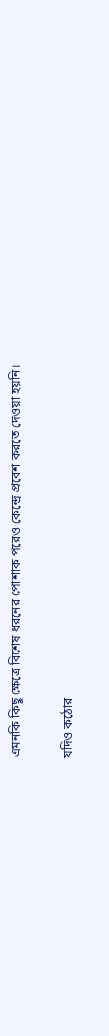এমনকি কিছু ক্ষেত্রে বিশেষ ধরনের পোশাক পরেও কেন্দ্রে প্রবেশ করতে দেওয়া হয়নি।

যদিও কঠোর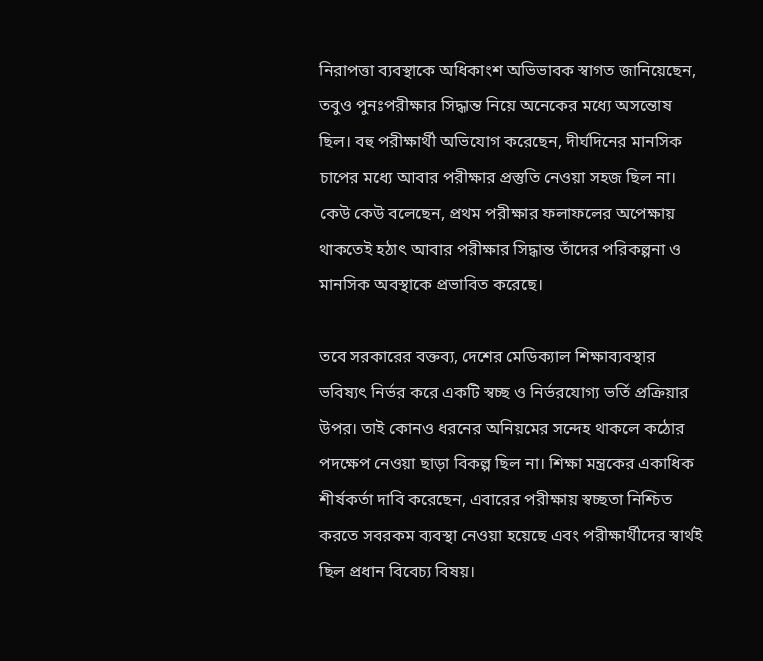নিরাপত্তা ব্যবস্থাকে অধিকাংশ অভিভাবক স্বাগত জানিয়েছেন, তবুও পুনঃপরীক্ষার সিদ্ধান্ত নিয়ে অনেকের মধ্যে অসন্তোষ ছিল। বহু পরীক্ষার্থী অভিযোগ করেছেন, দীর্ঘদিনের মানসিক চাপের মধ্যে আবার পরীক্ষার প্রস্তুতি নেওয়া সহজ ছিল না। কেউ কেউ বলেছেন, প্রথম পরীক্ষার ফলাফলের অপেক্ষায় থাকতেই হঠাৎ আবার পরীক্ষার সিদ্ধান্ত তাঁদের পরিকল্পনা ও মানসিক অবস্থাকে প্রভাবিত করেছে।

তবে সরকারের বক্তব্য, দেশের মেডিক্যাল শিক্ষাব্যবস্থার ভবিষ্যৎ নির্ভর করে একটি স্বচ্ছ ও নির্ভরযোগ্য ভর্তি প্রক্রিয়ার উপর। তাই কোনও ধরনের অনিয়মের সন্দেহ থাকলে কঠোর পদক্ষেপ নেওয়া ছাড়া বিকল্প ছিল না। শিক্ষা মন্ত্রকের একাধিক শীর্ষকর্তা দাবি করেছেন, এবারের পরীক্ষায় স্বচ্ছতা নিশ্চিত করতে সবরকম ব্যবস্থা নেওয়া হয়েছে এবং পরীক্ষার্থীদের স্বার্থই ছিল প্রধান বিবেচ্য বিষয়।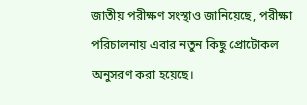জাতীয় পরীক্ষণ সংস্থাও জানিয়েছে, পরীক্ষা পরিচালনায় এবার নতুন কিছু প্রোটোকল অনুসরণ করা হয়েছে।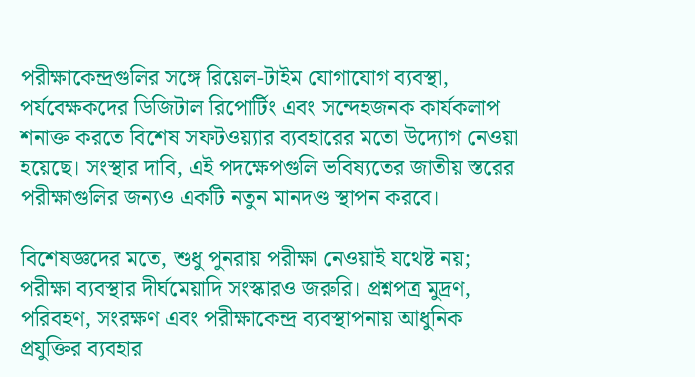পরীক্ষাকেন্দ্রগুলির সঙ্গে রিয়েল-টাইম যোগাযোগ ব্যবস্থা, পর্যবেক্ষকদের ডিজিটাল রিপোর্টিং এবং সন্দেহজনক কার্যকলাপ শনাক্ত করতে বিশেষ সফটওয়্যার ব্যবহারের মতো উদ্যোগ নেওয়া হয়েছে। সংস্থার দাবি, এই পদক্ষেপগুলি ভবিষ্যতের জাতীয় স্তরের পরীক্ষাগুলির জন্যও একটি নতুন মানদণ্ড স্থাপন করবে।

বিশেষজ্ঞদের মতে, শুধু পুনরায় পরীক্ষা নেওয়াই যথেষ্ট নয়; পরীক্ষা ব্যবস্থার দীর্ঘমেয়াদি সংস্কারও জরুরি। প্রশ্নপত্র মুদ্রণ, পরিবহণ, সংরক্ষণ এবং পরীক্ষাকেন্দ্র ব্যবস্থাপনায় আধুনিক প্রযুক্তির ব্যবহার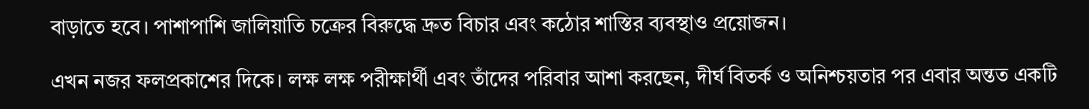বাড়াতে হবে। পাশাপাশি জালিয়াতি চক্রের বিরুদ্ধে দ্রুত বিচার এবং কঠোর শাস্তির ব্যবস্থাও প্রয়োজন।

এখন নজর ফলপ্রকাশের দিকে। লক্ষ লক্ষ পরীক্ষার্থী এবং তাঁদের পরিবার আশা করছেন, দীর্ঘ বিতর্ক ও অনিশ্চয়তার পর এবার অন্তত একটি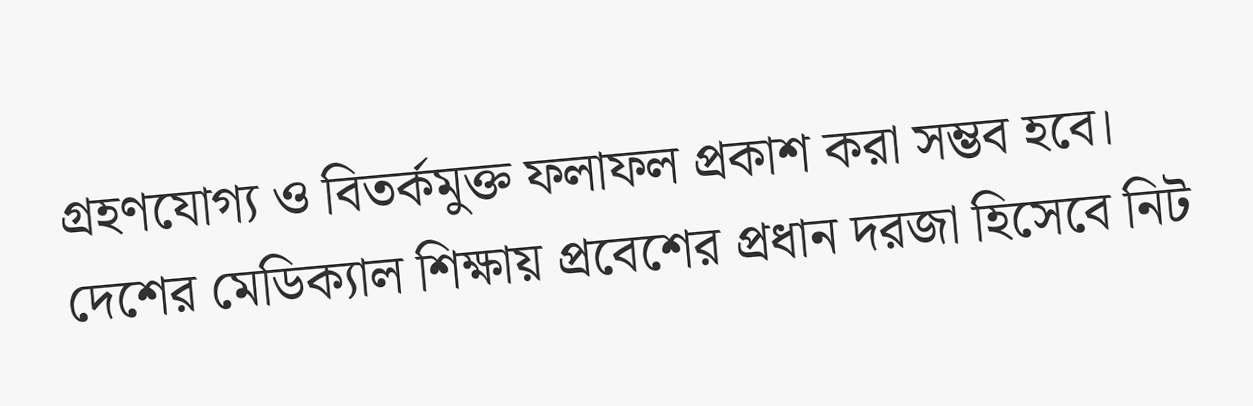গ্রহণযোগ্য ও বিতর্কমুক্ত ফলাফল প্রকাশ করা সম্ভব হবে। দেশের মেডিক্যাল শিক্ষায় প্রবেশের প্রধান দরজা হিসেবে নিট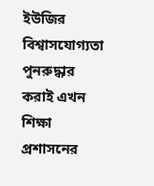ইউজির বিশ্বাসযোগ্যতা পুনরুদ্ধার করাই এখন শিক্ষা প্রশাসনের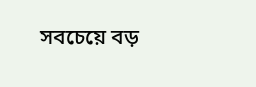সবচেয়ে বড়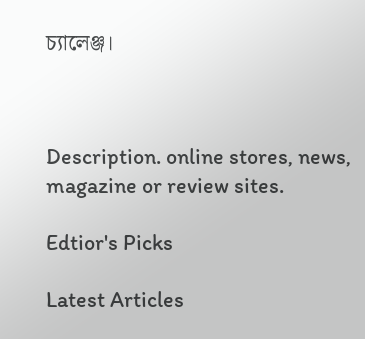চ্যালেঞ্জ।



Description. online stores, news, magazine or review sites.

Edtior's Picks

Latest Articles